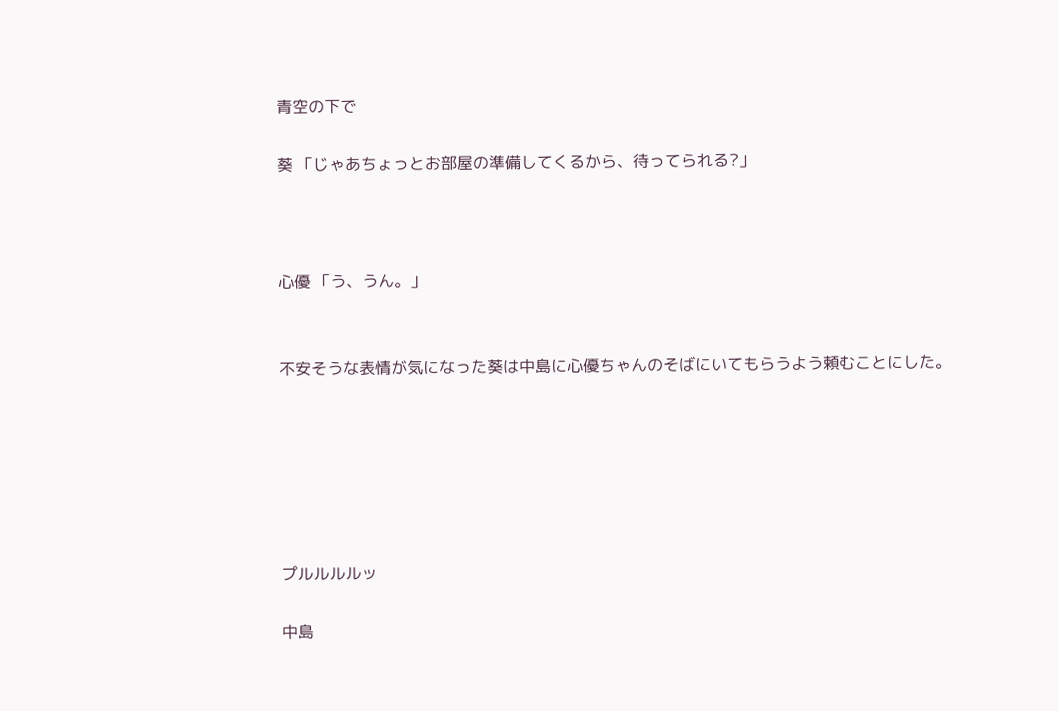青空の下で

葵 「じゃあちょっとお部屋の準備してくるから、待ってられる?」



心優 「う、うん。」


不安そうな表情が気になった葵は中島に心優ちゃんのそばにいてもらうよう頼むことにした。






プルルルルッ

中島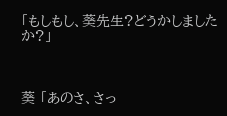「もしもし、葵先生?どうかしましたか?」



葵 「あのさ、さっ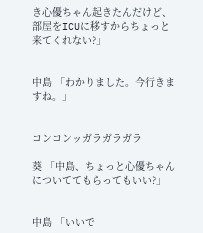き心優ちゃん起きたんだけど、部屋をICUに移すからちょっと来てくれない?」


中島 「わかりました。今行きますね。」


コンコンッガラガラガラ

葵 「中島、ちょっと心優ちゃんについててもらってもいい?」


中島 「いいで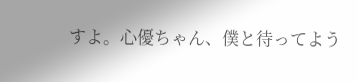すよ。心優ちゃん、僕と待ってよう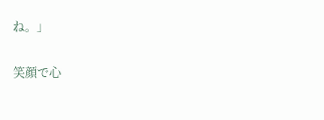ね。」

笑顔で心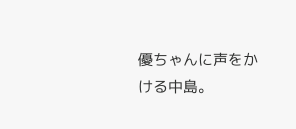優ちゃんに声をかける中島。